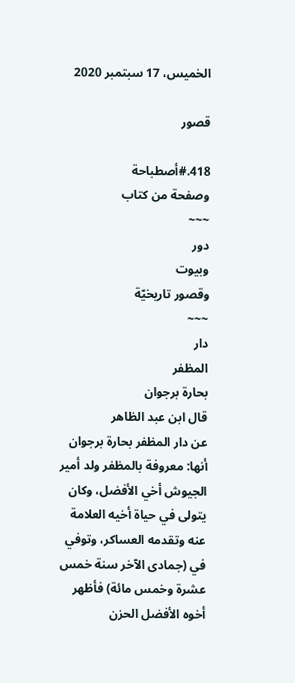الخميس، 17 سبتمبر 2020

قصور

418.#أصطباحة
وصفحة من كتاب
~~~
دور
وبيوت
وقصور تاريخيّة
~~~
دار
المظفر
بحارة برجوان
قال ابن عبد الظاهر
عن دار المظفر بحارة برجوان أنها: معروفة بالمظفر ولد أمير الجيوش أخي الأفضل، وكان يتولى في حياة أخيه العلامة عنه وتقدمه العساكر، وتوفي في (جمادى الآخر سنة خمس عشرة وخمس مائة) فأظهر أخوه الأفضل الحزن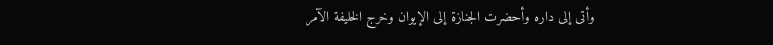وأتى إلى داره وأحضرت الجنازة إلى الإيوان وخرج الخليفة الآمر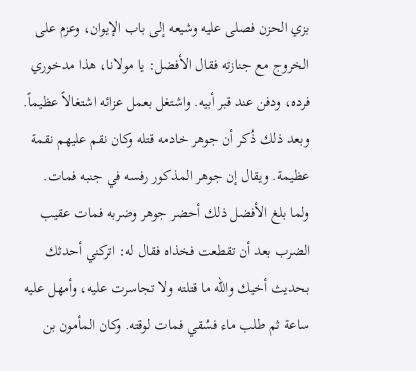بزي الحزن فصلى عليه وشيعه إلى باب الإيوان، وعزم على الخروج مع جنازته فقال الأفضل: يا مولانا، هذا مدخوري فرده، ودفن عند قبر أبيه. واشتغل بعمل عزائه اشتغالاً عظيماً. وبعد ذلك ذُكر أن جوهر خادمه قتله وكان نقم عليهم نقمة عظيمة. ويقال إن جوهر المذكور رفسه في جنبه فمات.
ولما بلغ الأفضل ذلك أحضر جوهر وضربه فمات عقيب الضرب بعد أن تقطعت فخذاه فقال له: اتركني أحدثك بحديث أخيك والله ما قتلته ولا تجاسرت عليه، وأمهل عليه ساعة ثم طلب ماء فسُقي فمات لوقته. وكان المأمون بن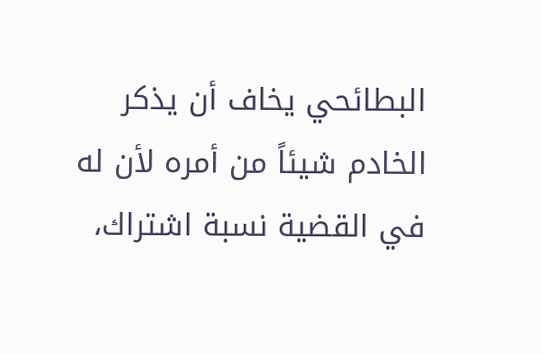البطائحي يخاف أن يذكر الخادم شيئاً من أمره لأن له في القضية نسبة اشتراك،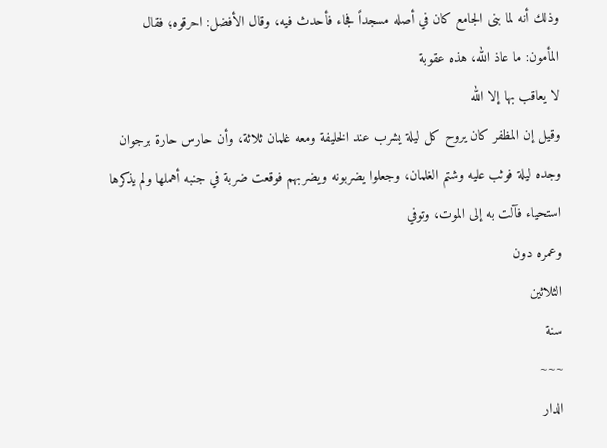وذلك أنه لما بنى الجامع كان في أصله مسجداً فجاء فأحدث فيه، وقال الأفضل: احرقوه؛ فقال المأمون: ما عاذ الله، هذه عقوبة
لا يعاقب بها إلا الله
وقيل إن المظفر كان يروح كل ليلة يشرب عند الخليفة ومعه غلمان ثلاثة، وأن حارس حارة برجوان وجده ليلة فوثب عليه وشتم الغلمان، وجعلوا يضربونه ويضربهم فوقعت ضربة في جنبه أهملها ولم يذكرها استحياء فآلت به إلى الموت، وتوفي
وعمره دون
الثلاثين
سنة
~~~
الدار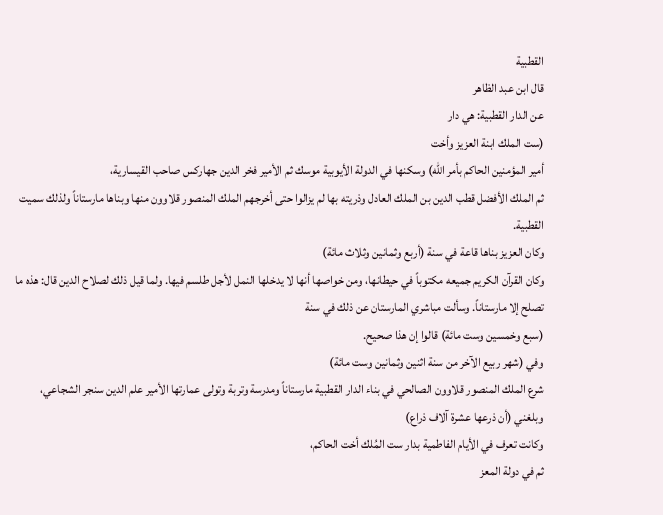القطبية
قال ابن عبد الظاهر
عن الدار القطبية: هي دار
(ست الملك ابنة العزيز وأخت
أمير المؤمنين الحاكم بأمر الله) وسكنها في الدولة الأيوبية موسك ثم الأمير فخر الدين جهاركس صاحب القيسارية،
ثم الملك الأفضل قطب الدين بن الملك العادل وذريته بها لم يزالوا حتى أخرجهم الملك المنصور قلاوون منها وبناها مارستاناً ولذلك سميت القطبية.
وكان العزيز بناها قاعة في سنة (أربع وثمانين وثلاث مائة)
وكان القرآن الكريم جميعه مكتوباً في حيطانها، ومن خواصها أنها لا يدخلها النمل لأجل طلسم فيها. ولما قيل ذلك لصلاح الدين قال: هذه ما تصلح إلا مارستاناً. وسألت مباشري المارستان عن ذلك في سنة
(سبع وخمسين وست مائة) قالوا إن هذا صحيح.
وفي (شهر ربيع الآخر من سنة اثنين وثمانين وست مائة)
شرع الملك المنصور قلاوون الصالحي في بناء الدار القطبية مارستاناً ومدرسة وتربة وتولى عمارتها الأمير علم الدين سنجر الشجاعي، وبلغني (أن ذرعها عشرة آلاف ذراع)
وكانت تعرف في الأيام الفاطمية بدار ست المُلك أخت الحاكم،
ثم في دولة المعز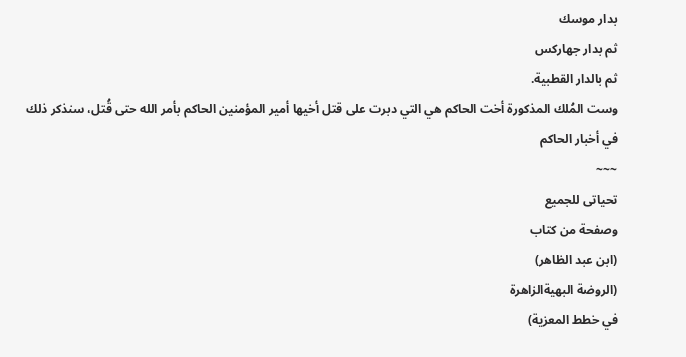بدار موسك
ثم بدار جهاركس
ثم بالدار القطبية.
وست المُلك المذكورة أخت الحاكم هي التي دبرت على قتل أخيها أمير المؤمنين الحاكم بأمر الله حتى قُتل، سنذكر ذلك
في أخبار الحاكم
~~~
تحياتى للجميع
وصفحة من كتاب
(ابن عبد الظاهر)
(الروضة البهيةالزاهرة
في خطط المعزية)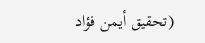(تحقيق أيمن فؤاد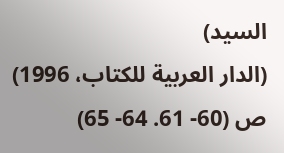السيد)
(الدار العربية للكتاب، 1996)
ص (60- 61. 64- 65)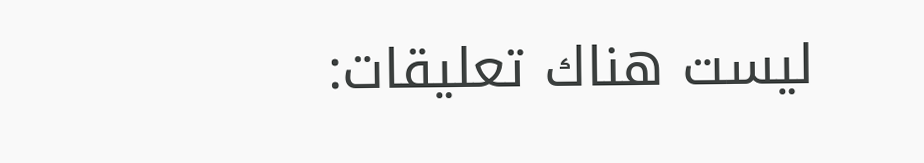ليست هناك تعليقات: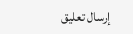إرسال تعليق